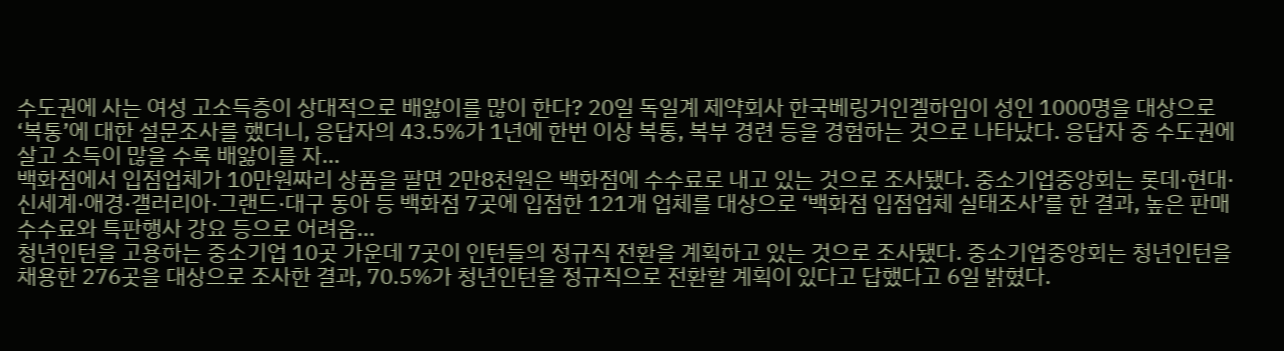수도권에 사는 여성 고소득층이 상대적으로 배앓이를 많이 한다? 20일 독일계 제약회사 한국베링거인겔하임이 성인 1000명을 대상으로 ‘복통’에 대한 설문조사를 했더니, 응답자의 43.5%가 1년에 한번 이상 복통, 복부 경련 등을 경험하는 것으로 나타났다. 응답자 중 수도권에 살고 소득이 많을 수록 배앓이를 자...
백화점에서 입점업체가 10만원짜리 상품을 팔면 2만8천원은 백화점에 수수료로 내고 있는 것으로 조사됐다. 중소기업중앙회는 롯데·현대·신세계·애경·갤러리아·그랜드·대구 동아 등 백화점 7곳에 입점한 121개 업체를 대상으로 ‘백화점 입점업체 실태조사’를 한 결과, 높은 판매수수료와 특판행사 강요 등으로 어려움...
청년인턴을 고용하는 중소기업 10곳 가운데 7곳이 인턴들의 정규직 전환을 계획하고 있는 것으로 조사됐다. 중소기업중앙회는 청년인턴을 채용한 276곳을 대상으로 조사한 결과, 70.5%가 청년인턴을 정규직으로 전환할 계획이 있다고 답했다고 6일 밝혔다.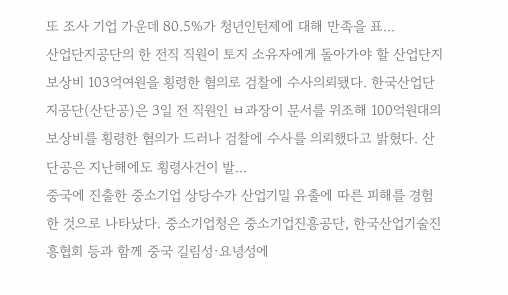또 조사 기업 가운데 80.5%가 청년인턴제에 대해 만족을 표...
산업단지공단의 한 전직 직원이 토지 소유자에게 돌아가야 할 산업단지 보상비 103억여원을 횡령한 혐의로 검찰에 수사의뢰됐다. 한국산업단지공단(산단공)은 3일 전 직원인 ㅂ과장이 문서를 위조해 100억원대의 보상비를 횡령한 혐의가 드러나 검찰에 수사를 의뢰했다고 밝혔다. 산단공은 지난해에도 횡령사건이 발...
중국에 진출한 중소기업 상당수가 산업기밀 유출에 따른 피해를 경험한 것으로 나타났다. 중소기업청은 중소기업진흥공단, 한국산업기술진흥협회 등과 함께 중국 길림성·요녕성에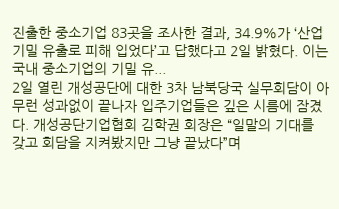진출한 중소기업 83곳을 조사한 결과, 34.9%가 ‘산업기밀 유출로 피해 입었다’고 답했다고 2일 밝혔다. 이는 국내 중소기업의 기밀 유...
2일 열린 개성공단에 대한 3차 남북당국 실무회담이 아무런 성과없이 끝나자 입주기업들은 깊은 시름에 잠겼다. 개성공단기업협회 김학권 회장은 “일말의 기대를 갖고 회담을 지켜봤지만 그냥 끝났다”며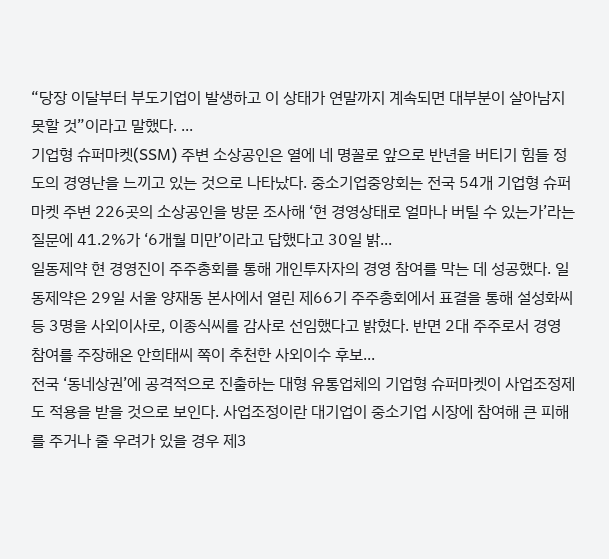“당장 이달부터 부도기업이 발생하고 이 상태가 연말까지 계속되면 대부분이 살아남지 못할 것”이라고 말했다. ...
기업형 슈퍼마켓(SSM) 주변 소상공인은 열에 네 명꼴로 앞으로 반년을 버티기 힘들 정도의 경영난을 느끼고 있는 것으로 나타났다. 중소기업중앙회는 전국 54개 기업형 슈퍼마켓 주변 226곳의 소상공인을 방문 조사해 ‘현 경영상태로 얼마나 버틸 수 있는가’라는 질문에 41.2%가 ‘6개월 미만’이라고 답했다고 30일 밝...
일동제약 현 경영진이 주주총회를 통해 개인투자자의 경영 참여를 막는 데 성공했다. 일동제약은 29일 서울 양재동 본사에서 열린 제66기 주주총회에서 표결을 통해 설성화씨 등 3명을 사외이사로, 이종식씨를 감사로 선임했다고 밝혔다. 반면 2대 주주로서 경영 참여를 주장해온 안희태씨 쪽이 추천한 사외이수 후보...
전국 ‘동네상권’에 공격적으로 진출하는 대형 유통업체의 기업형 슈퍼마켓이 사업조정제도 적용을 받을 것으로 보인다. 사업조정이란 대기업이 중소기업 시장에 참여해 큰 피해를 주거나 줄 우려가 있을 경우 제3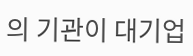의 기관이 대기업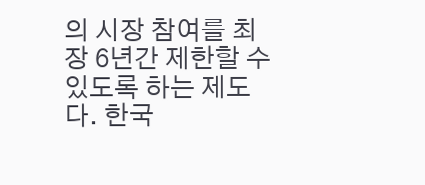의 시장 참여를 최장 6년간 제한할 수 있도록 하는 제도다. 한국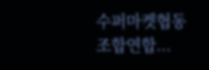수퍼마켓협동조합연합...